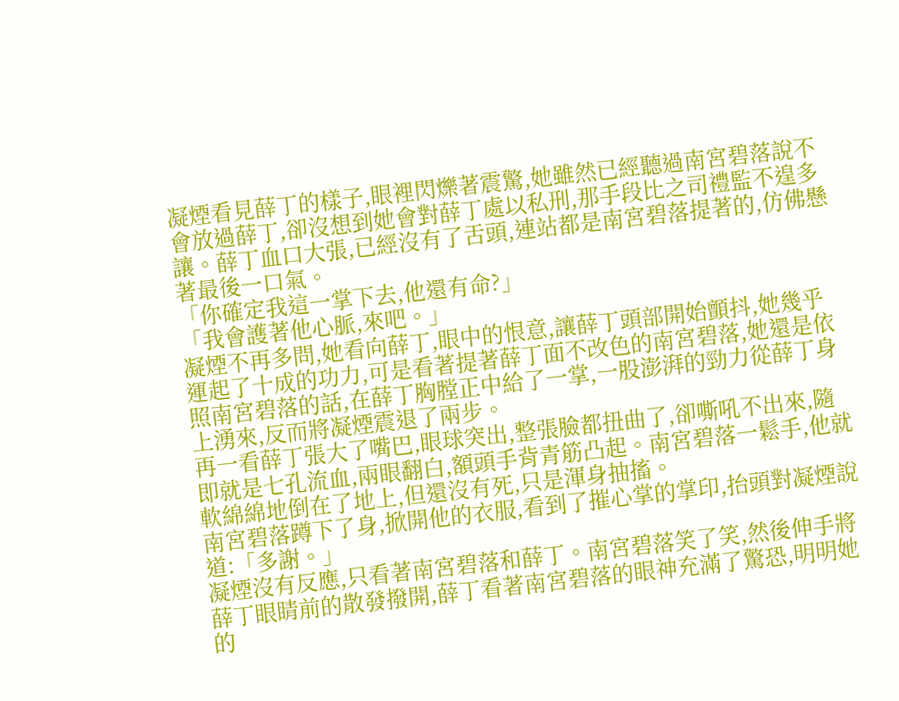凝煙看見薛丁的樣子,眼裡閃爍著震驚,她雖然已經聽過南宮碧落說不會放過薛丁,卻沒想到她會對薛丁處以私刑,那手段比之司禮監不遑多讓。薛丁血口大張,已經沒有了舌頭,連站都是南宮碧落提著的,仿佛懸著最後一口氣。
「你確定我這一掌下去,他還有命?」
「我會護著他心脈,來吧。」
凝煙不再多問,她看向薛丁,眼中的恨意,讓薛丁頭部開始顫抖,她幾乎運起了十成的功力,可是看著提著薛丁面不改色的南宮碧落,她還是依照南宮碧落的話,在薛丁胸膛正中給了一掌,一股澎湃的勁力從薛丁身上湧來,反而將凝煙震退了兩步。
再一看薛丁張大了嘴巴,眼球突出,整張臉都扭曲了,卻嘶吼不出來,隨即就是七孔流血,兩眼翻白,額頭手背青筋凸起。南宮碧落一鬆手,他就軟綿綿地倒在了地上,但還沒有死,只是渾身抽搐。
南宮碧落蹲下了身,掀開他的衣服,看到了摧心掌的掌印,抬頭對凝煙說道:「多謝。」
凝煙沒有反應,只看著南宮碧落和薛丁。南宮碧落笑了笑,然後伸手將薛丁眼睛前的散發撥開,薛丁看著南宮碧落的眼神充滿了驚恐,明明她的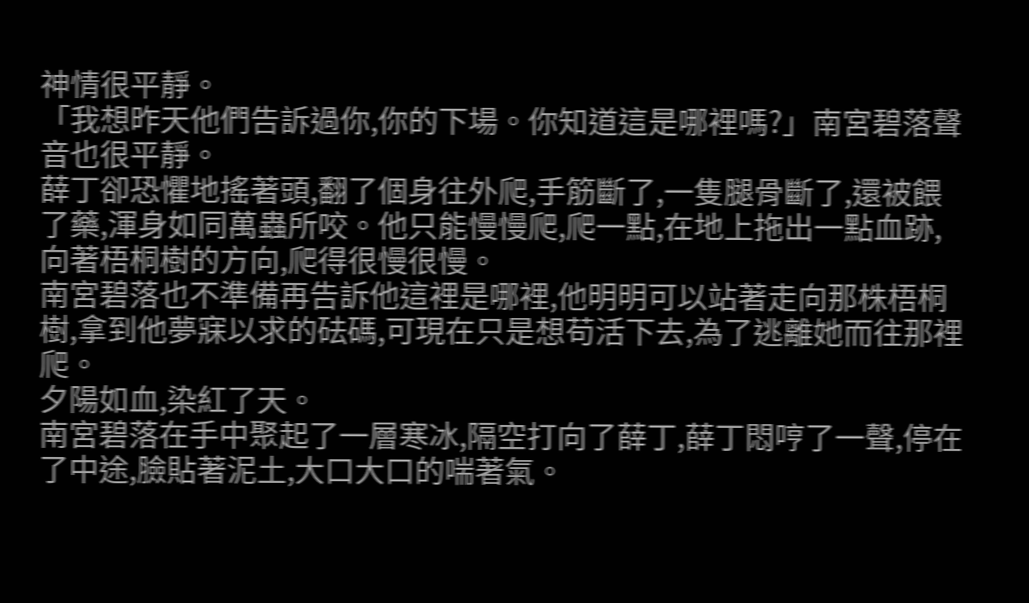神情很平靜。
「我想昨天他們告訴過你,你的下場。你知道這是哪裡嗎?」南宮碧落聲音也很平靜。
薛丁卻恐懼地搖著頭,翻了個身往外爬,手筋斷了,一隻腿骨斷了,還被餵了藥,渾身如同萬蟲所咬。他只能慢慢爬,爬一點,在地上拖出一點血跡,向著梧桐樹的方向,爬得很慢很慢。
南宮碧落也不準備再告訴他這裡是哪裡,他明明可以站著走向那株梧桐樹,拿到他夢寐以求的砝碼,可現在只是想苟活下去,為了逃離她而往那裡爬。
夕陽如血,染紅了天。
南宮碧落在手中聚起了一層寒冰,隔空打向了薛丁,薛丁悶哼了一聲,停在了中途,臉貼著泥土,大口大口的喘著氣。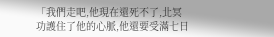「我們走吧,他現在還死不了,北冥功護住了他的心脈,他還要受滿七日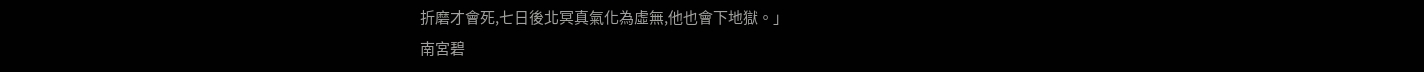折磨才會死,七日後北冥真氣化為虛無,他也會下地獄。」
南宮碧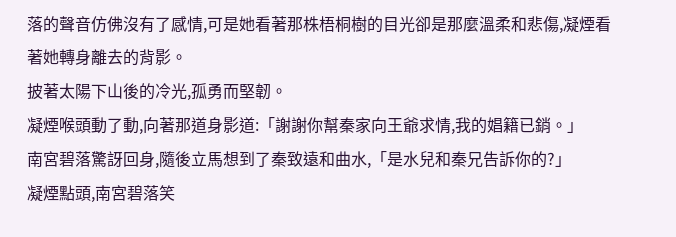落的聲音仿佛沒有了感情,可是她看著那株梧桐樹的目光卻是那麼溫柔和悲傷,凝煙看著她轉身離去的背影。
披著太陽下山後的冷光,孤勇而堅韌。
凝煙喉頭動了動,向著那道身影道:「謝謝你幫秦家向王爺求情,我的娼籍已銷。」
南宮碧落驚訝回身,隨後立馬想到了秦致遠和曲水,「是水兒和秦兄告訴你的?」
凝煙點頭,南宮碧落笑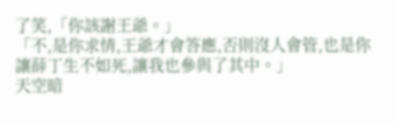了笑,「你該謝王爺。」
「不,是你求情,王爺才會答應,否則沒人會管,也是你讓薛丁生不如死,讓我也參與了其中。」
天空暗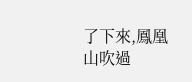了下來,鳳凰山吹過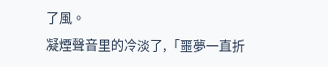了風。
凝煙聲音里的冷淡了,「噩夢一直折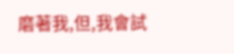磨著我,但,我會試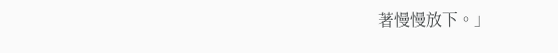著慢慢放下。」